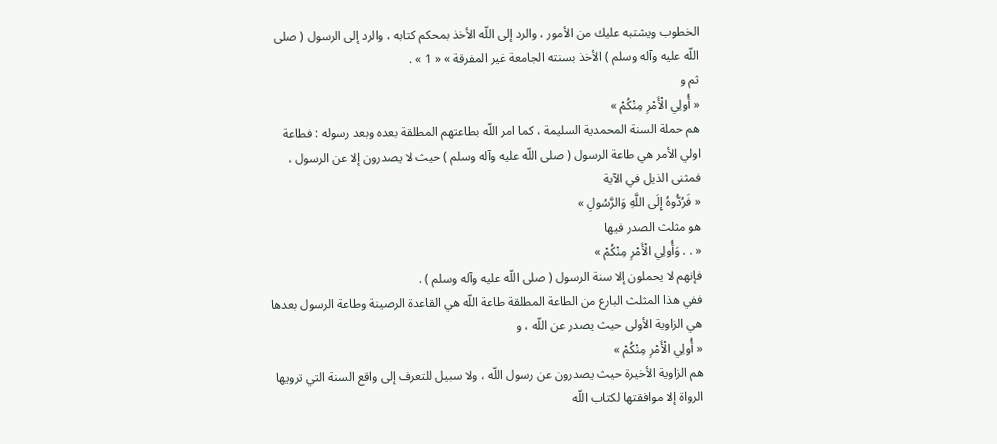الخطوب ويشتبه عليك من الأمور ، والرد إلى اللّه الأخذ بمحكم كتابه ، والرد إلى الرسول ( صلى اللّه عليه وآله وسلم ) الأخذ بسنته الجامعة غير المفرقة » « 1 » .
ثم و
« أُولِي الْأَمْرِ مِنْكُمْ »
هم حملة السنة المحمدية السليمة ، كما امر اللّه بطاعتهم المطلقة بعده وبعد رسوله : فطاعة اولي الأمر هي طاعة الرسول ( صلى اللّه عليه وآله وسلم ) حيث لا يصدرون إلا عن الرسول ، فمثنى الذيل في الآية
« فَرُدُّوهُ إِلَى اللَّهِ وَالرَّسُولِ »
هو مثلث الصدر فيها
« . . وَأُولِي الْأَمْرِ مِنْكُمْ »
فإنهم لا يحملون إلا سنة الرسول ( صلى اللّه عليه وآله وسلم ) .
ففي هذا المثلث البارع من الطاعة المطلقة طاعة اللّه هي القاعدة الرصينة وطاعة الرسول بعدها هي الزاوية الأولى حيث يصدر عن اللّه ، و
« أُولِي الْأَمْرِ مِنْكُمْ »
هم الزاوية الأخيرة حيث يصدرون عن رسول اللّه ، ولا سبيل للتعرف إلى واقع السنة التي ترويها الرواة إلا موافقتها لكتاب اللّه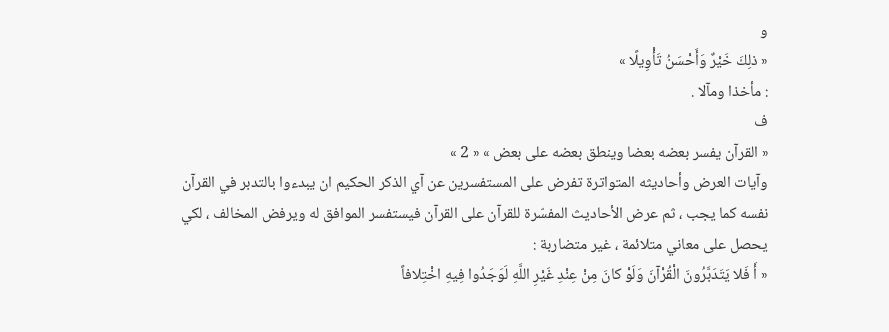و
« ذلِكَ خَيْرٌ وَأَحْسَنُ تَأْوِيلًا »
: مأخذا ومآلا .
ف
« القرآن يفسر بعضه بعضا وينطق بعضه على بعض » « 2 »
وآيات العرض وأحاديثه المتواترة تفرض على المستفسرين عن آي الذكر الحكيم ان يبدءوا بالتدبر في القرآن نفسه كما يجب ، ثم عرض الأحاديث المفسّرة للقرآن على القرآن فيستفسر الموافق له ويرفض المخالف ، لكي يحصل على معاني متلائمة ، غير متضاربة :
« أَ فَلا يَتَدَبَّرُونَ الْقُرْآنَ وَلَوْ كانَ مِنْ عِنْدِ غَيْرِ اللَّهِ لَوَجَدُوا فِيهِ اخْتِلافاً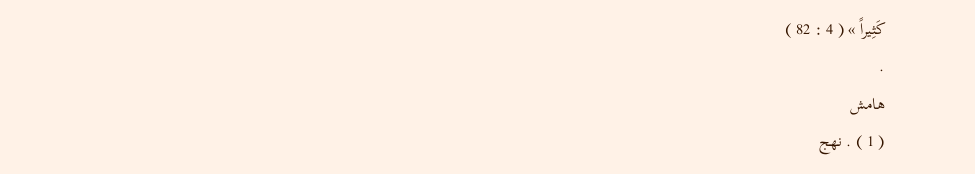كَثِيراً » ( 4 : 82 )
.
هامش
( 1 ) . نهج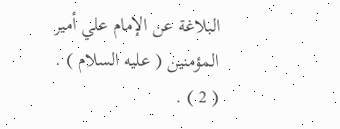البلاغة عن الإمام علي أمير المؤمنين ( عليه السلام ) .
( 2 ) .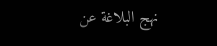نهج البلاغة عن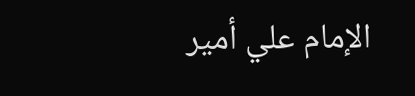الإمام علي أمير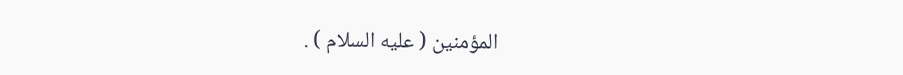المؤمنين ( عليه السلام ) .